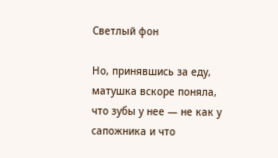Светлый фон

Но, принявшись за еду, матушка вскоре поняла, что зубы у нее — не как у сапожника и что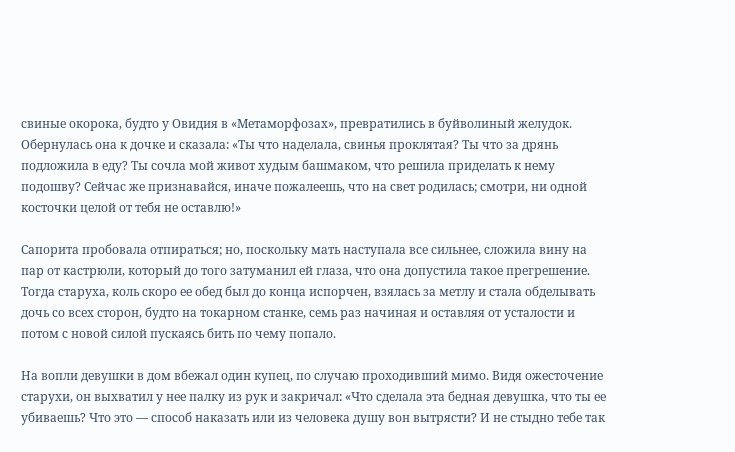свиные окорока, будто у Овидия в «Метаморфозах», превратились в буйволиный желудок. Обернулась она к дочке и сказала: «Ты что наделала, свинья проклятая? Ты что за дрянь подложила в еду? Ты сочла мой живот худым башмаком, что решила приделать к нему подошву? Сейчас же признавайся, иначе пожалеешь, что на свет родилась; смотри, ни одной косточки целой от тебя не оставлю!»

Сапорита пробовала отпираться; но, поскольку мать наступала все сильнее, сложила вину на пар от кастрюли, который до того затуманил ей глаза, что она допустила такое прегрешение. Тогда старуха, коль скоро ее обед был до конца испорчен, взялась за метлу и стала обделывать дочь со всех сторон, будто на токарном станке, семь раз начиная и оставляя от усталости и потом с новой силой пускаясь бить по чему попало.

На вопли девушки в дом вбежал один купец, по случаю проходивший мимо. Видя ожесточение старухи, он выхватил у нее палку из рук и закричал: «Что сделала эта бедная девушка, что ты ее убиваешь? Что это — способ наказать или из человека душу вон вытрясти? И не стыдно тебе так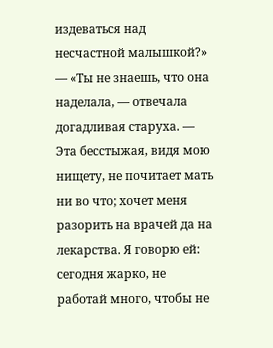издеваться над несчастной малышкой?» — «Ты не знаешь, что она наделала, — отвечала догадливая старуха. — Эта бесстыжая, видя мою нищету, не почитает мать ни во что; хочет меня разорить на врачей да на лекарства. Я говорю ей: сегодня жарко, не работай много, чтобы не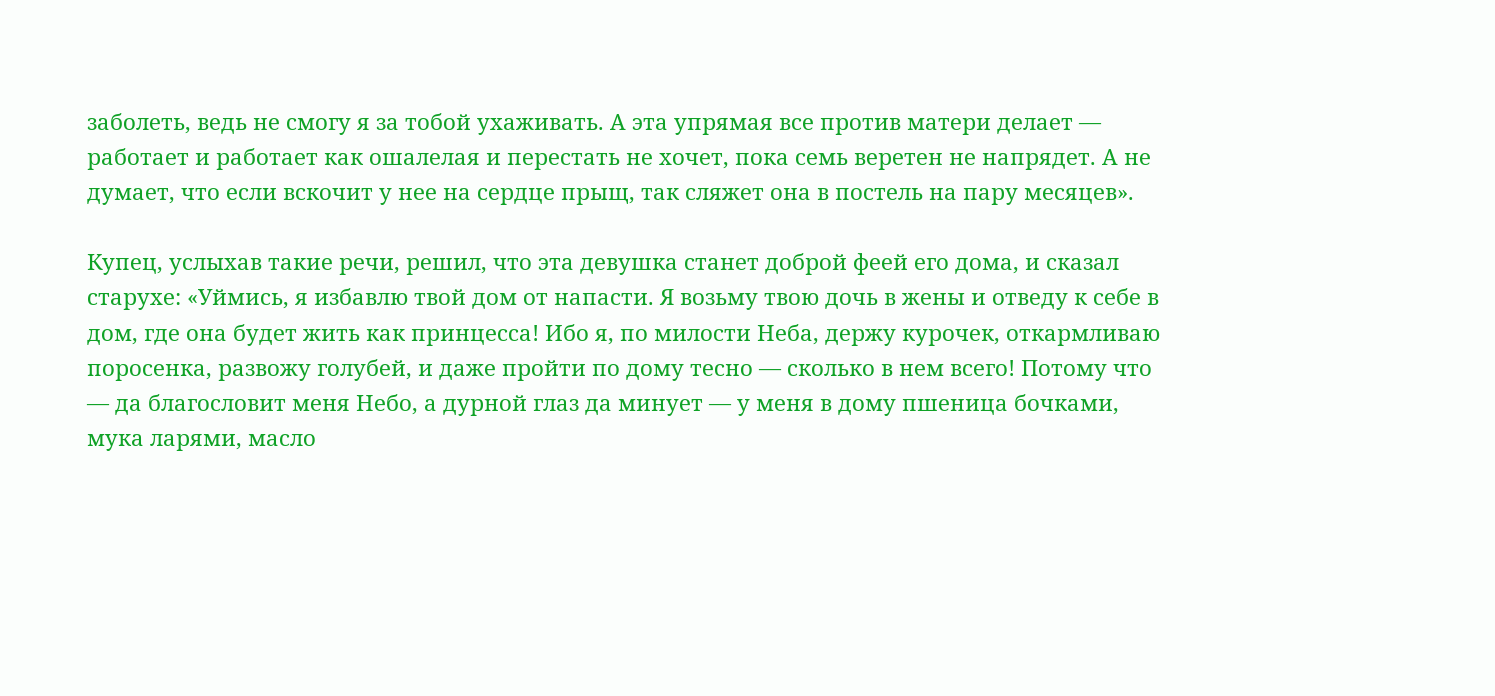заболеть, ведь не смогу я за тобой ухаживать. А эта упрямая все против матери делает — работает и работает как ошалелая и перестать не хочет, пока семь веретен не напрядет. А не думает, что если вскочит у нее на сердце прыщ, так сляжет она в постель на пару месяцев».

Купец, услыхав такие речи, решил, что эта девушка станет доброй феей его дома, и сказал старухе: «Уймись, я избавлю твой дом от напасти. Я возьму твою дочь в жены и отведу к себе в дом, где она будет жить как принцесса! Ибо я, по милости Неба, держу курочек, откармливаю поросенка, развожу голубей, и даже пройти по дому тесно — сколько в нем всего! Потому что — да благословит меня Небо, а дурной глаз да минует — у меня в дому пшеница бочками, мука ларями, масло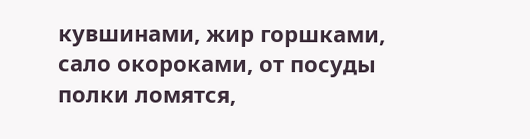кувшинами, жир горшками, сало окороками, от посуды полки ломятся,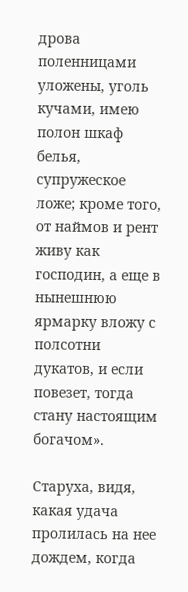дрова поленницами уложены, уголь кучами, имею полон шкаф белья, супружеское ложе; кроме того, от наймов и рент живу как господин, а еще в нынешнюю ярмарку вложу с полсотни дукатов, и если повезет, тогда стану настоящим богачом».

Старуха, видя, какая удача пролилась на нее дождем, когда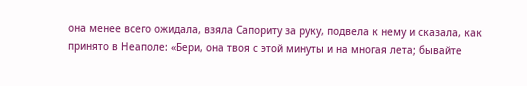она менее всего ожидала, взяла Сапориту за руку, подвела к нему и сказала, как принято в Неаполе: «Бери, она твоя с этой минуты и на многая лета; бывайте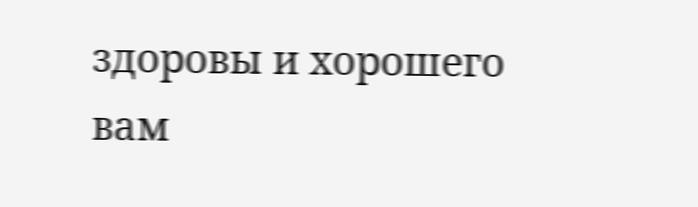здоровы и хорошего вам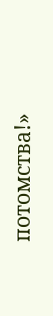потомства!»